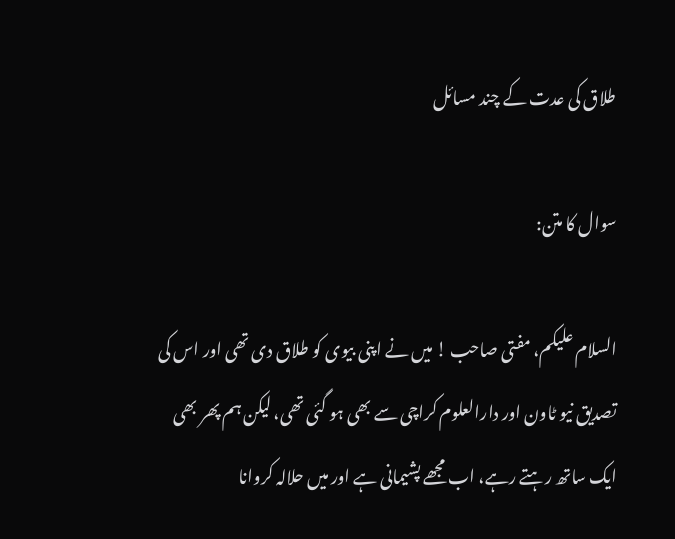طلاق کی عدت کے چند مسائل

سوال کا متن:

السلام علیکم، مفتی صاحب ! میں نے اپنی بیوی کو طلاق دی تھی اور اس کی تصدیق نیو ٹاون اور دارالعلوم کراچی سے بھی ہو گئی تھی، لیکن ہم پھر بھی ایک ساتھ رہتے رہے، اب مجھے پشیمانی ہے اور میں حلالہ کروانا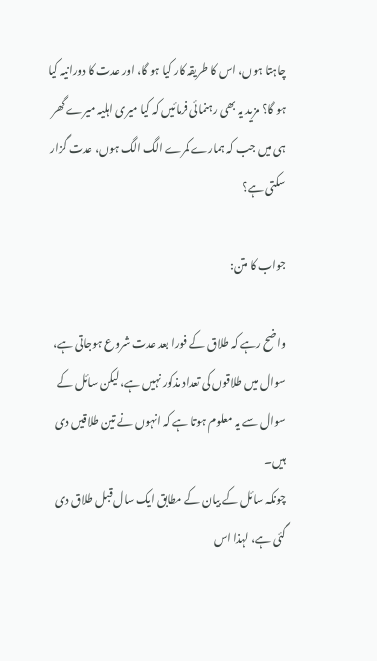چاہتا ہوں، اس کا طریقہ کار کیا ہو گا، اور عدت کا دورانیہ کیا ہو گا؟ مزید یہ بھی رہنمائی فرمائیں کہ کیا میری اہلیہ میرے گھر ہی میں جب کہ ہمارے کمرے الگ الگ ہوں، عدت گزار سکتی ہے؟

جواب کا متن:

واضح رہے کہ طلاق کے فورا بعد عدت شروع ہوجاتی ہے، سوال میں طلاقوں کی تعداد مذکور نہیں ہے، لیکن سائل کے سوال سے یہ معلوم ہوتا ہے کہ انہوں نے تین طلاقیں دی ہیں۔
چونکہ سائل کے بیان کے مطابق ایک سال قبل طلاق دی گئی ہے، لہذا اس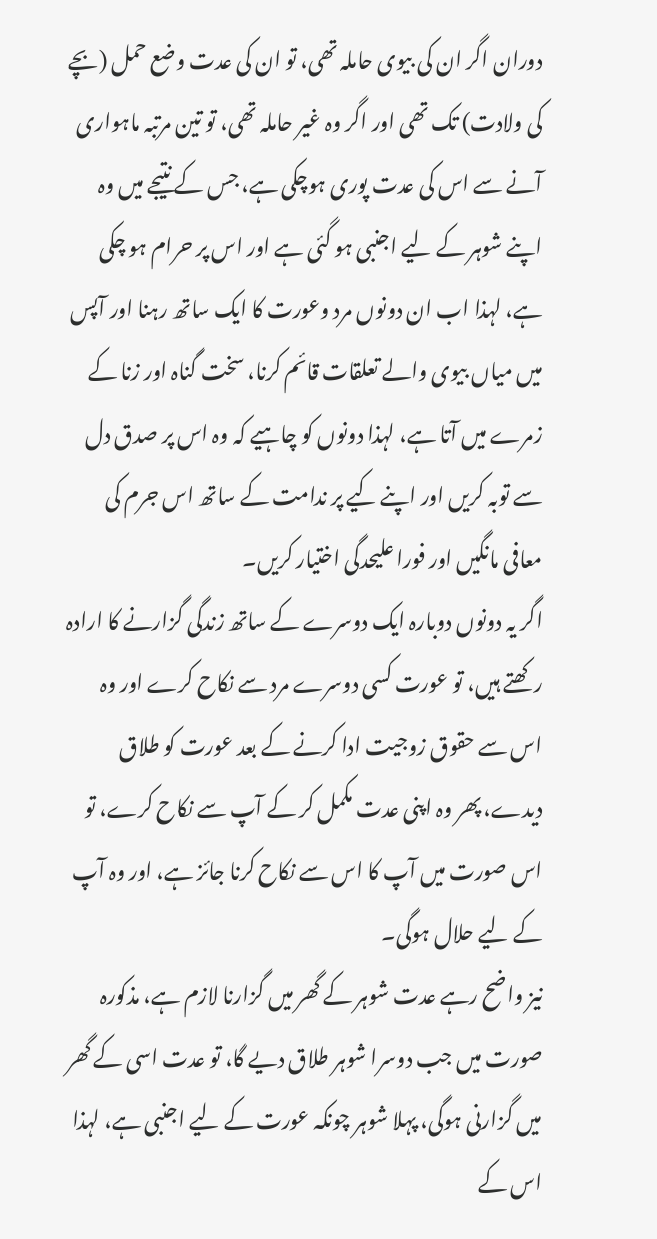دوران اگر ان کی بیوی حاملہ تھی، تو ان کی عدت وضع حمل (بچے کی ولادت) تک تھی اور اگر وہ غیر حاملہ تھی، تو تین مرتبہ ماہواری آنے سے اس کی عدت پوری ہوچکی ہے، جس کے نتیجے میں وہ اپنے شوہر کے لیے اجنبی ہو گئی ہے اور اس پر حرام ہو چکی ہے، لہذا اب ان دونوں مرد وعورت کا ایک ساتھ رہنا اور آپس میں میاں بیوی والے تعلقات قائم کرنا، سخت گناہ اور زنا کے زمرے میں آتا ہے، لہذا دونوں کو چاہیے کہ وہ اس پر صدق دل سے توبہ کریں اور اپنے کیے پر ندامت کے ساتھ اس جرم کی معافی مانگیں اور فورا علیحدگی اختیار کریں۔
اگر یہ دونوں دوبارہ ایک دوسرے کے ساتھ زندگی گزارنے کا ارادہ رکھتے ہیں، تو عورت کسی دوسرے مرد سے نکاح کرے اور وہ اس سے حقوق زوجیت ادا کرنے کے بعد عورت کو طلاق دیدے، پھر وہ اپنی عدت مکمل کر کے آپ سے نکاح کرے، تو اس صورت میں آپ کا اس سے نکاح کرنا جائز ہے، اور وہ آپ کے لیے حلال ہوگی۔
نیز واضح رہے عدت شوہر کے گھر میں گزارنا لازم ہے، مذکورہ صورت میں جب دوسرا شوہر طلاق دیے گا، تو عدت اسی کے گھر میں گزارنی ہوگی، پہلا شوہر چونکہ عورت کے لیے اجنبی ہے، لہذا اس کے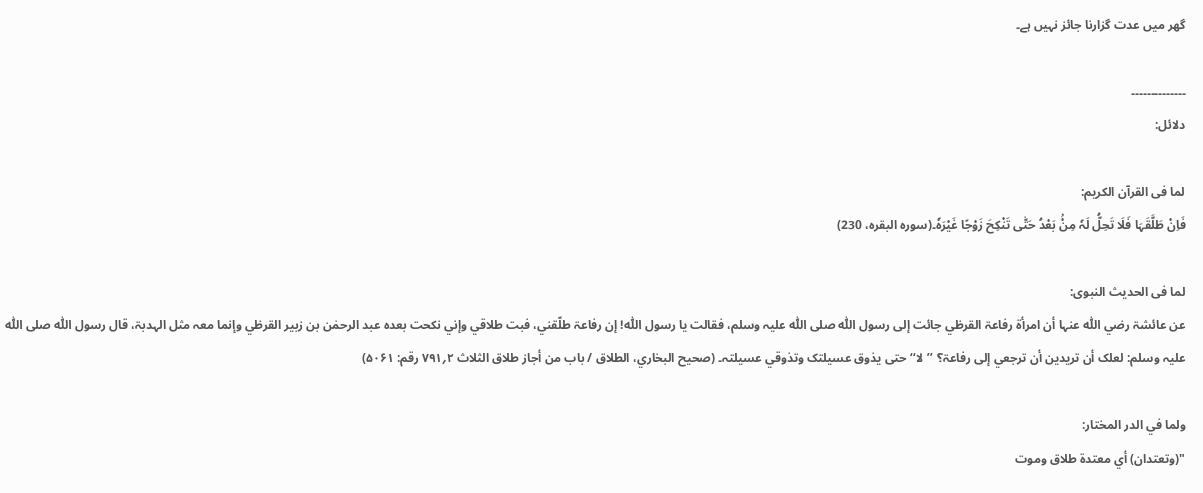گھر میں عدت گزارنا جائز نہیں ہے۔

۔۔۔۔۔۔۔۔۔۔۔۔۔۔
دلائل:

لما فی القرآن الکریم:
فَاِنْ طَلَّقَہَا فَلَا تَحِلُّ لَہٗ مِنْۢ بَعْدُ حَتّٰی تَنْکِحَ زَوْجًا غَیْرَہٗ۔(سورہ البقرہ، 230)

لما فی الحدیث النبوی:
عن عائشۃ رضي اللّٰہ عنہا أن امرأۃ رفاعۃ القرظي جائت إلی رسول اللّٰہ صلی اللّٰہ علیہ وسلم، فقالت یا رسول اللّٰہ! إن رفاعۃ طلّقني، فبت طلاقي وإني نکحت بعدہ عبد الرحمٰن بن زبیر القرظي وإنما معہ مثل الہدبۃ، قال رسول اللّٰہ صلی اللّٰہ علیہ وسلم: لعلک أن تریدین أن ترجعي إلی رفاعۃ؟ ’’لا‘‘ حتی یذوق عسیلتک وتذوقي عسیلتہ۔ (صحیح البخاري، الطلاق / باب من أجاز طلاق الثلاث ۲؍۷۹۱ رقم: ۵۰۶۱)

ولما في الدر المختار:
"(وتعتدان) أي معتدة طلاق وموت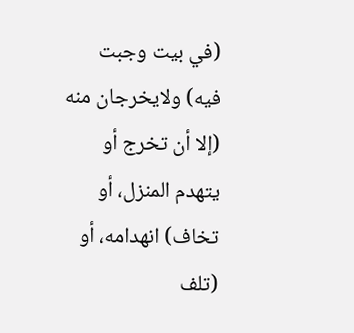(في بيت وجبت فيه) ولايخرجان منه (إلا أن تخرج أو يتهدم المنزل، أو تخاف) انهدامه، أو (تلف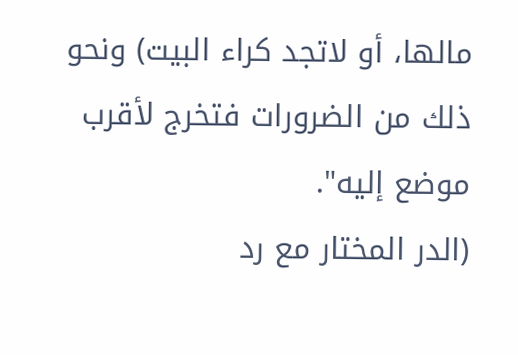مالها، أو لاتجد كراء البيت) ونحو ذلك من الضرورات فتخرج لأقرب موضع إليه".
(الدر المختار مع رد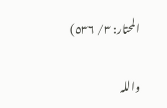المحتار: ٣/ ٥٣٦)

واللہ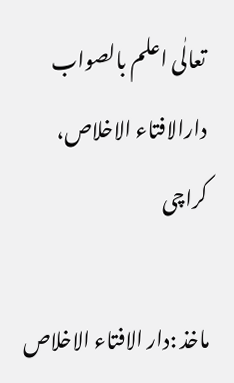تعالٰی اعلم بالصواب
دارالافتاء الاخلاص، کراچی

ماخذ :دار الافتاء الاخلاص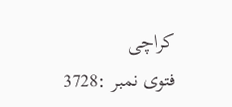کراچی
فتوی نمبر :3728